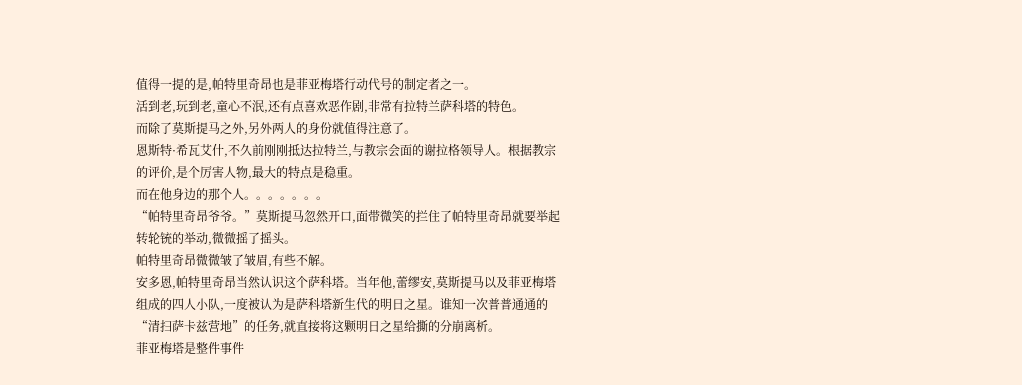值得一提的是,帕特里奇昂也是菲亚梅塔行动代号的制定者之一。
活到老,玩到老,童心不泯,还有点喜欢恶作剧,非常有拉特兰萨科塔的特色。
而除了莫斯提马之外,另外两人的身份就值得注意了。
恩斯特·希瓦艾什,不久前刚刚抵达拉特兰,与教宗会面的谢拉格领导人。根据教宗的评价,是个厉害人物,最大的特点是稳重。
而在他身边的那个人。。。。。。。
“帕特里奇昂爷爷。”莫斯提马忽然开口,面带微笑的拦住了帕特里奇昂就要举起转轮铳的举动,微微摇了摇头。
帕特里奇昂微微皱了皱眉,有些不解。
安多恩,帕特里奇昂当然认识这个萨科塔。当年他,蕾缪安,莫斯提马以及菲亚梅塔组成的四人小队,一度被认为是萨科塔新生代的明日之星。谁知一次普普通通的“清扫萨卡兹营地”的任务,就直接将这颗明日之星给撕的分崩离析。
菲亚梅塔是整件事件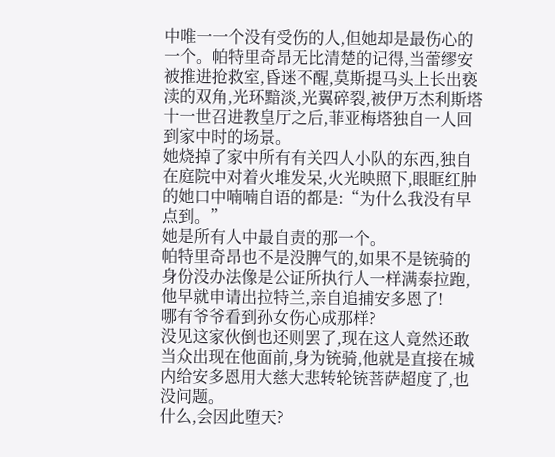中唯一一个没有受伤的人,但她却是最伤心的一个。帕特里奇昂无比清楚的记得,当蕾缪安被推进抢救室,昏迷不醒,莫斯提马头上长出亵渎的双角,光环黯淡,光翼碎裂,被伊万杰利斯塔十一世召进教皇厅之后,菲亚梅塔独自一人回到家中时的场景。
她烧掉了家中所有有关四人小队的东西,独自在庭院中对着火堆发呆,火光映照下,眼眶红肿的她口中喃喃自语的都是:“为什么我没有早点到。”
她是所有人中最自责的那一个。
帕特里奇昂也不是没脾气的,如果不是铳骑的身份没办法像是公证所执行人一样满泰拉跑,他早就申请出拉特兰,亲自追捕安多恩了!
哪有爷爷看到孙女伤心成那样?
没见这家伙倒也还则罢了,现在这人竟然还敢当众出现在他面前,身为铳骑,他就是直接在城内给安多恩用大慈大悲转轮铳菩萨超度了,也没问题。
什么,会因此堕天?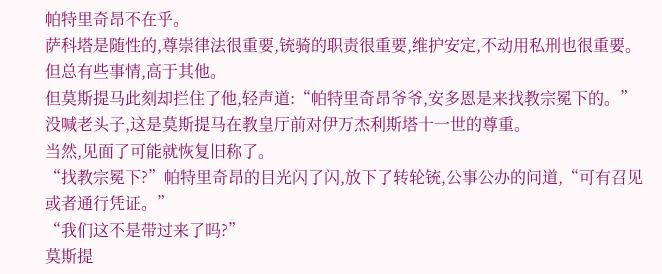帕特里奇昂不在乎。
萨科塔是随性的,尊崇律法很重要,铳骑的职责很重要,维护安定,不动用私刑也很重要。
但总有些事情,高于其他。
但莫斯提马此刻却拦住了他,轻声道:“帕特里奇昂爷爷,安多恩是来找教宗冕下的。”
没喊老头子,这是莫斯提马在教皇厅前对伊万杰利斯塔十一世的尊重。
当然,见面了可能就恢复旧称了。
“找教宗冕下?”帕特里奇昂的目光闪了闪,放下了转轮铳,公事公办的问道,“可有召见或者通行凭证。”
“我们这不是带过来了吗?”
莫斯提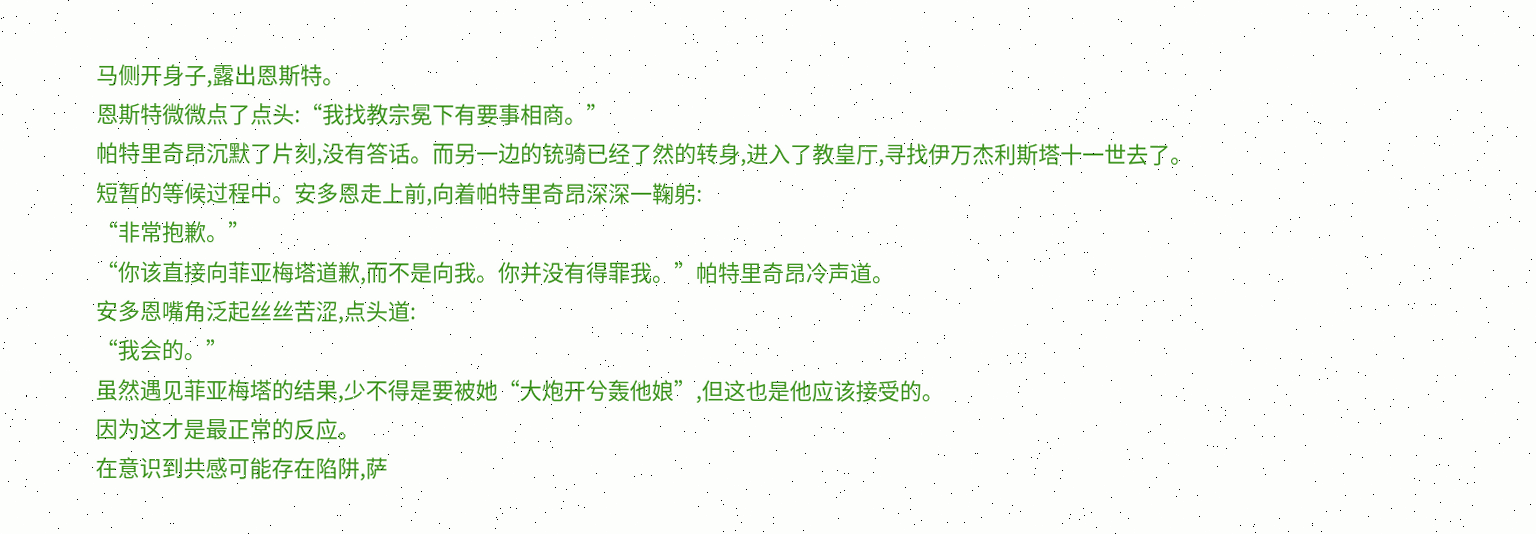马侧开身子,露出恩斯特。
恩斯特微微点了点头:“我找教宗冕下有要事相商。”
帕特里奇昂沉默了片刻,没有答话。而另一边的铳骑已经了然的转身,进入了教皇厅,寻找伊万杰利斯塔十一世去了。
短暂的等候过程中。安多恩走上前,向着帕特里奇昂深深一鞠躬:
“非常抱歉。”
“你该直接向菲亚梅塔道歉,而不是向我。你并没有得罪我。”帕特里奇昂冷声道。
安多恩嘴角泛起丝丝苦涩,点头道:
“我会的。”
虽然遇见菲亚梅塔的结果,少不得是要被她“大炮开兮轰他娘”,但这也是他应该接受的。
因为这才是最正常的反应。
在意识到共感可能存在陷阱,萨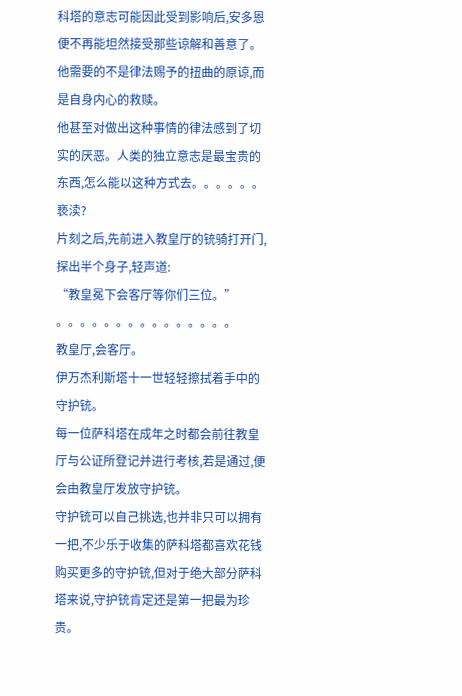科塔的意志可能因此受到影响后,安多恩便不再能坦然接受那些谅解和善意了。
他需要的不是律法赐予的扭曲的原谅,而是自身内心的救赎。
他甚至对做出这种事情的律法感到了切实的厌恶。人类的独立意志是最宝贵的东西,怎么能以这种方式去。。。。。。亵渎?
片刻之后,先前进入教皇厅的铳骑打开门,探出半个身子,轻声道:
“教皇冕下会客厅等你们三位。”
。。。。。。。。。。。。。。。
教皇厅,会客厅。
伊万杰利斯塔十一世轻轻擦拭着手中的守护铳。
每一位萨科塔在成年之时都会前往教皇厅与公证所登记并进行考核,若是通过,便会由教皇厅发放守护铳。
守护铳可以自己挑选,也并非只可以拥有一把,不少乐于收集的萨科塔都喜欢花钱购买更多的守护铳,但对于绝大部分萨科塔来说,守护铳肯定还是第一把最为珍贵。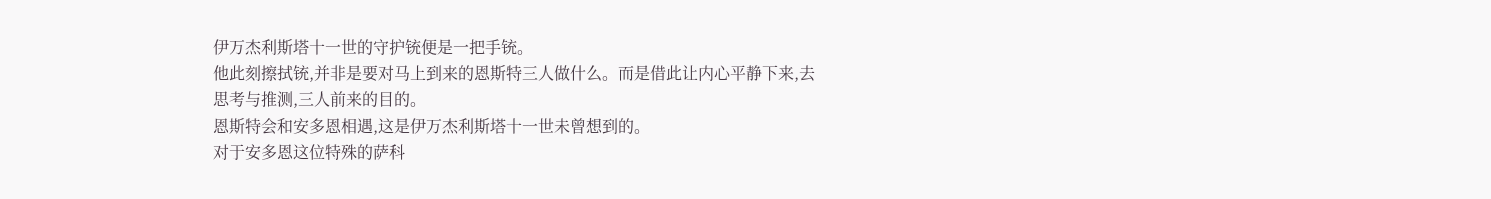伊万杰利斯塔十一世的守护铳便是一把手铳。
他此刻擦拭铳,并非是要对马上到来的恩斯特三人做什么。而是借此让内心平静下来,去思考与推测,三人前来的目的。
恩斯特会和安多恩相遇,这是伊万杰利斯塔十一世未曾想到的。
对于安多恩这位特殊的萨科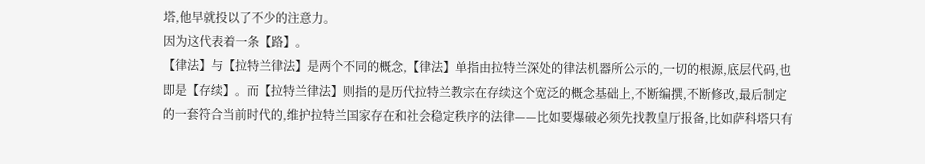塔,他早就投以了不少的注意力。
因为这代表着一条【路】。
【律法】与【拉特兰律法】是两个不同的概念,【律法】单指由拉特兰深处的律法机器所公示的,一切的根源,底层代码,也即是【存续】。而【拉特兰律法】则指的是历代拉特兰教宗在存续这个宽泛的概念基础上,不断编撰,不断修改,最后制定的一套符合当前时代的,维护拉特兰国家存在和社会稳定秩序的法律——比如要爆破必须先找教皇厅报备,比如萨科塔只有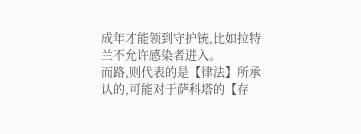成年才能领到守护铳,比如拉特兰不允许感染者进入。
而路,则代表的是【律法】所承认的,可能对于萨科塔的【存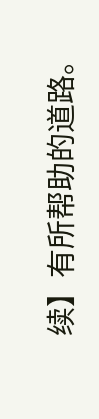续】有所帮助的道路。